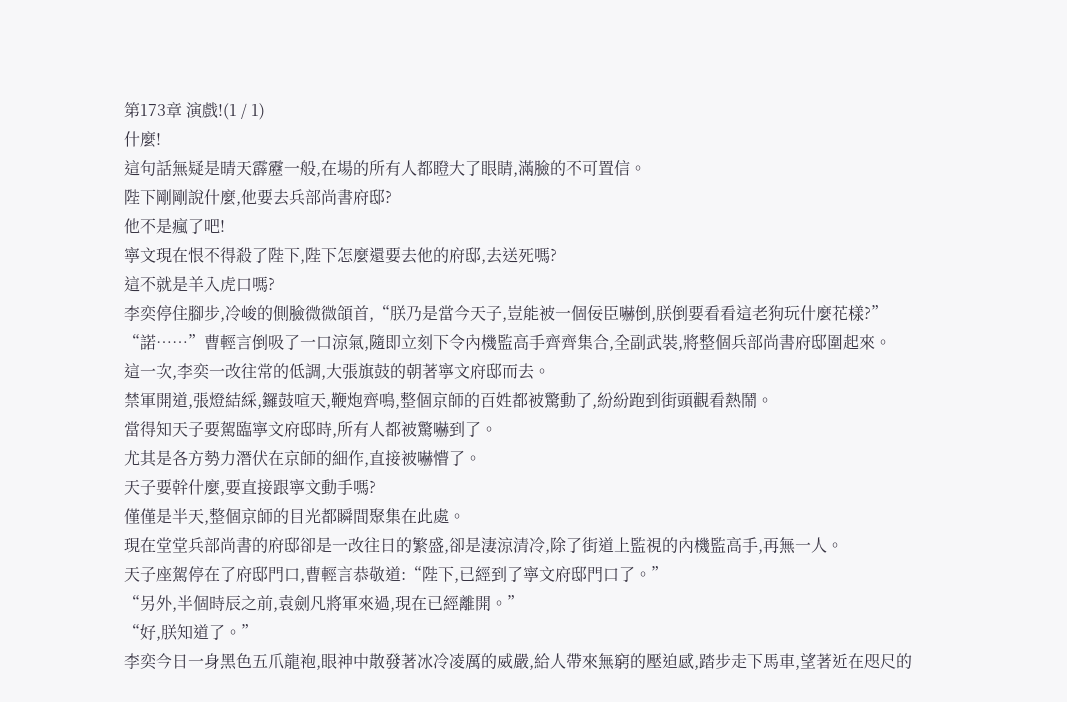第173章 演戲!(1 / 1)
什麼!
這句話無疑是晴天霹靂一般,在場的所有人都瞪大了眼睛,滿臉的不可置信。
陛下剛剛說什麼,他要去兵部尚書府邸?
他不是瘋了吧!
寧文現在恨不得殺了陛下,陛下怎麼還要去他的府邸,去送死嗎?
這不就是羊入虎口嗎?
李奕停住腳步,冷峻的側臉微微頜首,“朕乃是當今天子,豈能被一個佞臣嚇倒,朕倒要看看這老狗玩什麼花樣?”
“諾……”曹輕言倒吸了一口涼氣,隨即立刻下令內機監高手齊齊集合,全副武裝,將整個兵部尚書府邸圍起來。
這一次,李奕一改往常的低調,大張旗鼓的朝著寧文府邸而去。
禁軍開道,張燈結綵,鑼鼓喧天,鞭炮齊鳴,整個京師的百姓都被驚動了,紛紛跑到街頭觀看熱鬧。
當得知天子要駕臨寧文府邸時,所有人都被驚嚇到了。
尤其是各方勢力潛伏在京師的細作,直接被嚇懵了。
天子要幹什麼,要直接跟寧文動手嗎?
僅僅是半天,整個京師的目光都瞬間聚集在此處。
現在堂堂兵部尚書的府邸卻是一改往日的繁盛,卻是淒涼清冷,除了街道上監視的內機監高手,再無一人。
天子座駕停在了府邸門口,曹輕言恭敬道:“陛下,已經到了寧文府邸門口了。”
“另外,半個時辰之前,袁劍凡將軍來過,現在已經離開。”
“好,朕知道了。”
李奕今日一身黑色五爪龍袍,眼神中散發著冰冷凌厲的威嚴,給人帶來無窮的壓迫感,踏步走下馬車,望著近在咫尺的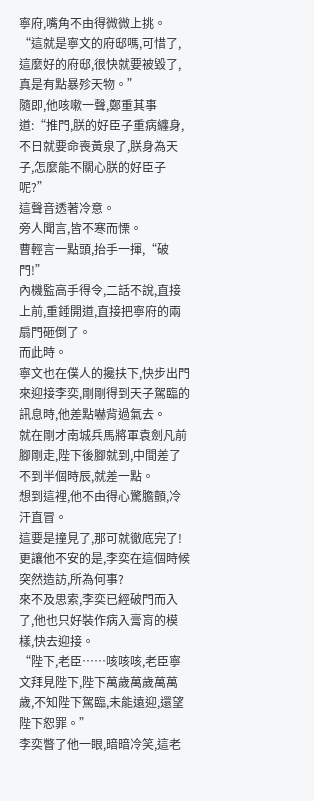寧府,嘴角不由得微微上挑。
“這就是寧文的府邸嗎,可惜了,這麼好的府邸,很快就要被毀了,真是有點暴殄天物。”
隨即,他咳嗽一聲,鄭重其事道:“推門,朕的好臣子重病纏身,不日就要命喪黃泉了,朕身為天子,怎麼能不關心朕的好臣子呢?”
這聲音透著冷意。
旁人聞言,皆不寒而慄。
曹輕言一點頭,抬手一揮,“破門!”
內機監高手得令,二話不說,直接上前,重錘開道,直接把寧府的兩扇門砸倒了。
而此時。
寧文也在僕人的攙扶下,快步出門來迎接李奕,剛剛得到天子駕臨的訊息時,他差點嚇背過氣去。
就在剛才南城兵馬將軍袁劍凡前腳剛走,陛下後腳就到,中間差了不到半個時辰,就差一點。
想到這裡,他不由得心驚膽顫,冷汗直冒。
這要是撞見了,那可就徹底完了!
更讓他不安的是,李奕在這個時候突然造訪,所為何事?
來不及思索,李奕已經破門而入了,他也只好裝作病入膏肓的模樣,快去迎接。
“陛下,老臣……咳咳咳,老臣寧文拜見陛下,陛下萬歲萬歲萬萬歲,不知陛下駕臨,未能遠迎,還望陛下恕罪。”
李奕瞥了他一眼,暗暗冷笑,這老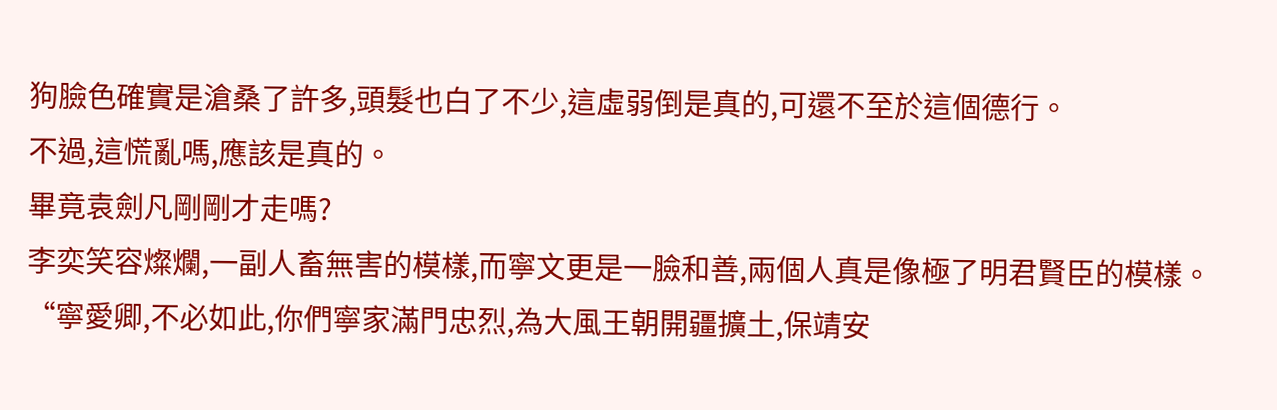狗臉色確實是滄桑了許多,頭髮也白了不少,這虛弱倒是真的,可還不至於這個德行。
不過,這慌亂嗎,應該是真的。
畢竟袁劍凡剛剛才走嗎?
李奕笑容燦爛,一副人畜無害的模樣,而寧文更是一臉和善,兩個人真是像極了明君賢臣的模樣。
“寧愛卿,不必如此,你們寧家滿門忠烈,為大風王朝開疆擴土,保靖安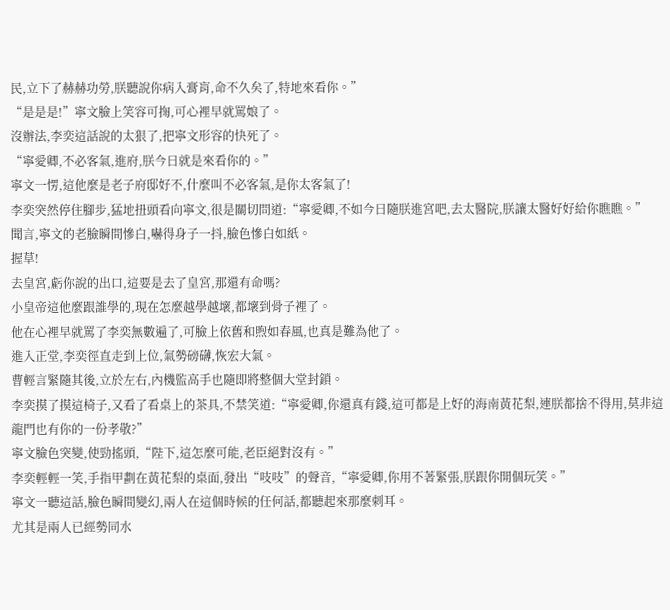民,立下了赫赫功勞,朕聽說你病入膏肓,命不久矣了,特地來看你。”
“是是是!”寧文臉上笑容可掬,可心裡早就罵娘了。
沒辦法,李奕這話說的太狠了,把寧文形容的快死了。
“寧愛卿,不必客氣,進府,朕今日就是來看你的。”
寧文一愣,這他麼是老子府邸好不,什麼叫不必客氣,是你太客氣了!
李奕突然停住腳步,猛地扭頭看向寧文,很是關切問道:“寧愛卿,不如今日隨朕進宮吧,去太醫院,朕讓太醫好好給你瞧瞧。”
聞言,寧文的老臉瞬間慘白,嚇得身子一抖,臉色慘白如紙。
握草!
去皇宮,虧你說的出口,這要是去了皇宮,那還有命嗎?
小皇帝這他麼跟誰學的,現在怎麼越學越壞,都壞到骨子裡了。
他在心裡早就罵了李奕無數遍了,可臉上依舊和煦如春風,也真是難為他了。
進入正堂,李奕徑直走到上位,氣勢磅礴,恢宏大氣。
曹輕言緊隨其後,立於左右,內機監高手也隨即將整個大堂封鎖。
李奕摸了摸這椅子,又看了看桌上的茶具,不禁笑道:“寧愛卿,你還真有錢,這可都是上好的海南黃花梨,連朕都捨不得用,莫非這龍門也有你的一份孝敬?”
寧文臉色突變,使勁搖頭,“陛下,這怎麼可能,老臣絕對沒有。”
李奕輕輕一笑,手指甲劃在黃花梨的桌面,發出“吱吱”的聲音,“寧愛卿,你用不著緊張,朕跟你開個玩笑。”
寧文一聽這話,臉色瞬間變幻,兩人在這個時候的任何話,都聽起來那麼刺耳。
尤其是兩人已經勢同水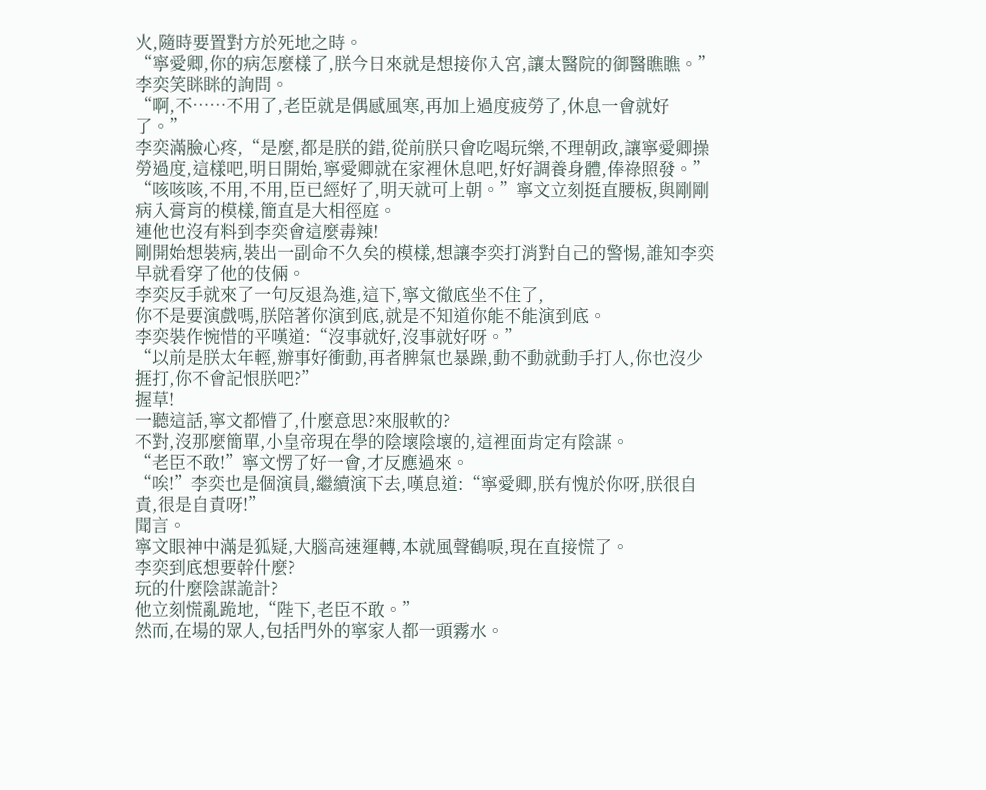火,隨時要置對方於死地之時。
“寧愛卿,你的病怎麼樣了,朕今日來就是想接你入宮,讓太醫院的御醫瞧瞧。”李奕笑眯眯的詢問。
“啊,不……不用了,老臣就是偶感風寒,再加上過度疲勞了,休息一會就好了。”
李奕滿臉心疼,“是麼,都是朕的錯,從前朕只會吃喝玩樂,不理朝政,讓寧愛卿操勞過度,這樣吧,明日開始,寧愛卿就在家裡休息吧,好好調養身體,俸祿照發。”
“咳咳咳,不用,不用,臣已經好了,明天就可上朝。”寧文立刻挺直腰板,與剛剛病入膏肓的模樣,簡直是大相徑庭。
連他也沒有料到李奕會這麼毒辣!
剛開始想裝病,裝出一副命不久矣的模樣,想讓李奕打消對自己的警惕,誰知李奕早就看穿了他的伎倆。
李奕反手就來了一句反退為進,這下,寧文徹底坐不住了,
你不是要演戲嗎,朕陪著你演到底,就是不知道你能不能演到底。
李奕裝作惋惜的平嘆道:“沒事就好,沒事就好呀。”
“以前是朕太年輕,辦事好衝動,再者脾氣也暴躁,動不動就動手打人,你也沒少捱打,你不會記恨朕吧?”
握草!
一聽這話,寧文都懵了,什麼意思?來服軟的?
不對,沒那麼簡單,小皇帝現在學的陰壞陰壞的,這裡面肯定有陰謀。
“老臣不敢!”寧文愣了好一會,才反應過來。
“唉!”李奕也是個演員,繼續演下去,嘆息道:“寧愛卿,朕有愧於你呀,朕很自責,很是自責呀!”
聞言。
寧文眼神中滿是狐疑,大腦高速運轉,本就風聲鶴唳,現在直接慌了。
李奕到底想要幹什麼?
玩的什麼陰謀詭計?
他立刻慌亂跪地,“陛下,老臣不敢。”
然而,在場的眾人,包括門外的寧家人都一頭霧水。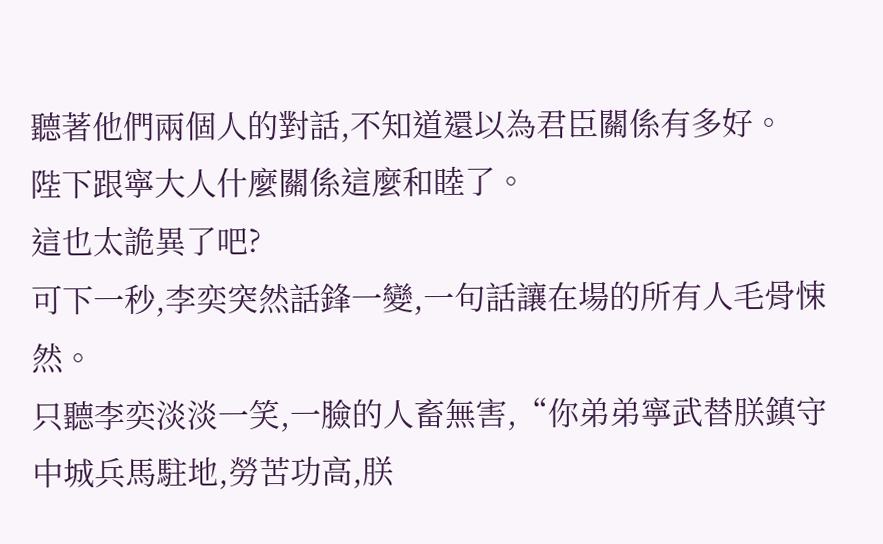聽著他們兩個人的對話,不知道還以為君臣關係有多好。
陛下跟寧大人什麼關係這麼和睦了。
這也太詭異了吧?
可下一秒,李奕突然話鋒一變,一句話讓在場的所有人毛骨悚然。
只聽李奕淡淡一笑,一臉的人畜無害,“你弟弟寧武替朕鎮守中城兵馬駐地,勞苦功高,朕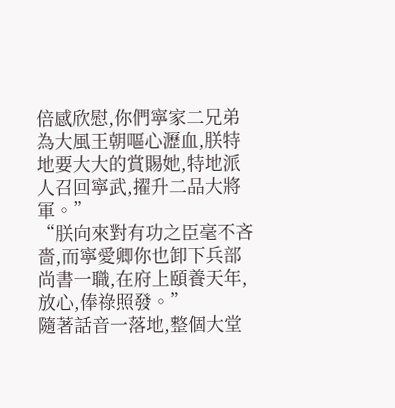倍感欣慰,你們寧家二兄弟為大風王朝嘔心瀝血,朕特地要大大的賞賜她,特地派人召回寧武,擢升二品大將軍。”
“朕向來對有功之臣毫不吝嗇,而寧愛卿你也卸下兵部尚書一職,在府上頤養天年,放心,俸祿照發。”
隨著話音一落地,整個大堂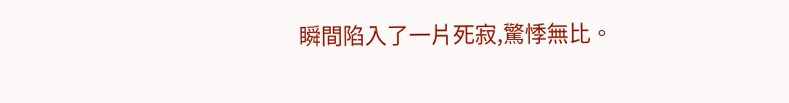瞬間陷入了一片死寂,驚悸無比。